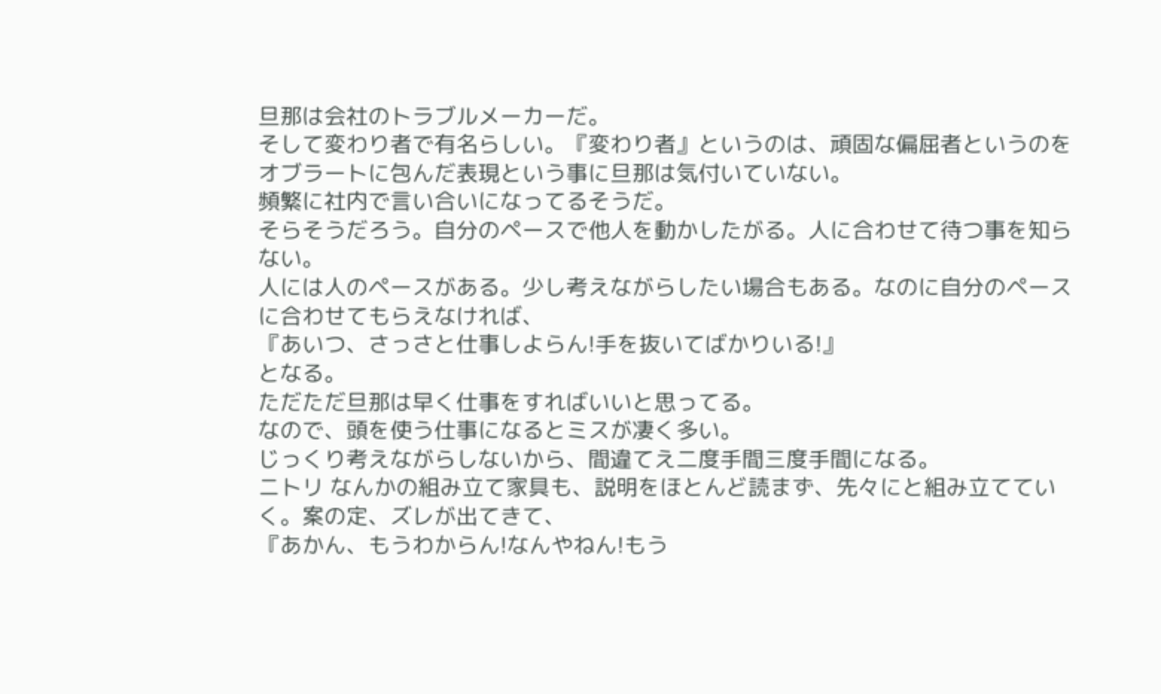旦那は会社のトラブルメーカーだ。
そして変わり者で有名らしい。『変わり者』というのは、頑固な偏屈者というのをオブラートに包んだ表現という事に旦那は気付いていない。
頻繁に社内で言い合いになってるそうだ。
そらそうだろう。自分のペースで他人を動かしたがる。人に合わせて待つ事を知らない。
人には人のペースがある。少し考えながらしたい場合もある。なのに自分のペースに合わせてもらえなければ、
『あいつ、さっさと仕事しよらん!手を抜いてばかりいる!』
となる。
ただただ旦那は早く仕事をすればいいと思ってる。
なので、頭を使う仕事になるとミスが凄く多い。
じっくり考えながらしないから、間違てえ二度手間三度手間になる。
ニトリ なんかの組み立て家具も、説明をほとんど読まず、先々にと組み立てていく。案の定、ズレが出てきて、
『あかん、もうわからん!なんやねん!もう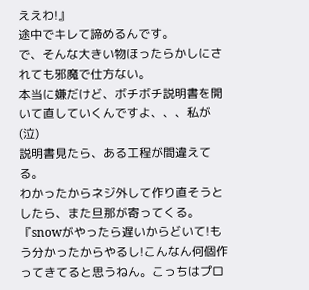ええわ!』
途中でキレて諦めるんです。
で、そんな大きい物ほったらかしにされても邪魔で仕方ない。
本当に嫌だけど、ボチボチ説明書を開いて直していくんですよ、、、私が(泣)
説明書見たら、ある工程が間違えてる。
わかったからネジ外して作り直そうとしたら、また旦那が寄ってくる。
『snowがやったら遅いからどいて!もう分かったからやるし!こんなん何個作ってきてると思うねん。こっちはプロ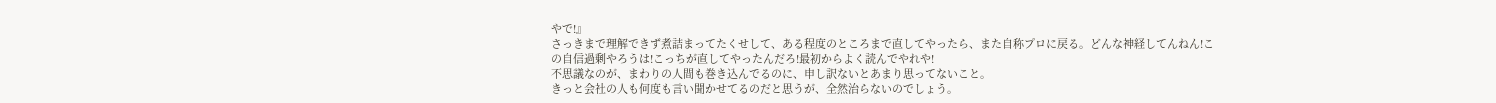やで!』
さっきまで理解できず煮詰まってたくせして、ある程度のところまで直してやったら、また自称プロに戻る。どんな神経してんねん!この自信過剰やろうは!こっちが直してやったんだろ!最初からよく読んでやれや!
不思議なのが、まわりの人間も巻き込んでるのに、申し訳ないとあまり思ってないこと。
きっと会社の人も何度も言い聞かせてるのだと思うが、全然治らないのでしょう。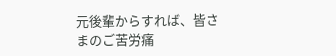元後輩からすれば、皆さまのご苦労痛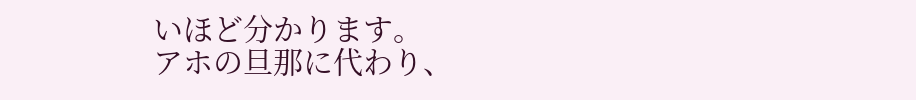いほど分かります。
アホの旦那に代わり、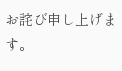お詫び申し上げます。